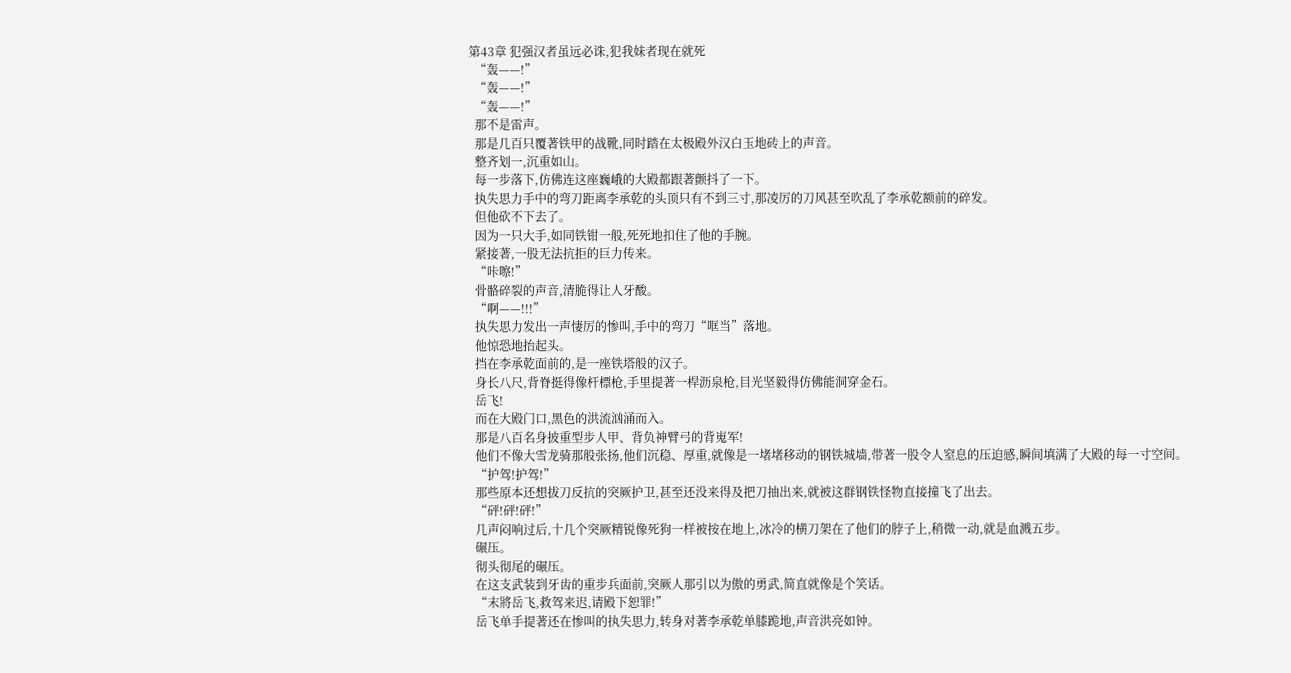第43章 犯强汉者虽远必诛,犯我妹者现在就死
  “轰——!”
  “轰——!”
  “轰——!”
  那不是雷声。
  那是几百只覆著铁甲的战靴,同时踏在太极殿外汉白玉地砖上的声音。
  整齐划一,沉重如山。
  每一步落下,仿佛连这座巍峨的大殿都跟著颤抖了一下。
  执失思力手中的弯刀距离李承乾的头顶只有不到三寸,那凌厉的刀风甚至吹乱了李承乾额前的碎发。
  但他砍不下去了。
  因为一只大手,如同铁钳一般,死死地扣住了他的手腕。
  紧接著,一股无法抗拒的巨力传来。
  “咔嚓!”
  骨骼碎裂的声音,清脆得让人牙酸。
  “啊——!!!”
  执失思力发出一声悽厉的惨叫,手中的弯刀“哐当”落地。
  他惊恐地抬起头。
  挡在李承乾面前的,是一座铁塔般的汉子。
  身长八尺,背脊挺得像杆標枪,手里提著一桿沥泉枪,目光坚毅得仿佛能洞穿金石。
  岳飞!
  而在大殿门口,黑色的洪流汹涌而入。
  那是八百名身披重型步人甲、背负神臂弓的背嵬军!
  他们不像大雪龙骑那般张扬,他们沉稳、厚重,就像是一堵堵移动的钢铁城墙,带著一股令人窒息的压迫感,瞬间填满了大殿的每一寸空间。
  “护驾!护驾!”
  那些原本还想拔刀反抗的突厥护卫,甚至还没来得及把刀抽出来,就被这群钢铁怪物直接撞飞了出去。
  “砰!砰!砰!”
  几声闷响过后,十几个突厥精锐像死狗一样被按在地上,冰冷的横刀架在了他们的脖子上,稍微一动,就是血溅五步。
  碾压。
  彻头彻尾的碾压。
  在这支武装到牙齿的重步兵面前,突厥人那引以为傲的勇武,简直就像是个笑话。
  “末將岳飞,救驾来迟,请殿下恕罪!”
  岳飞单手提著还在惨叫的执失思力,转身对著李承乾单膝跪地,声音洪亮如钟。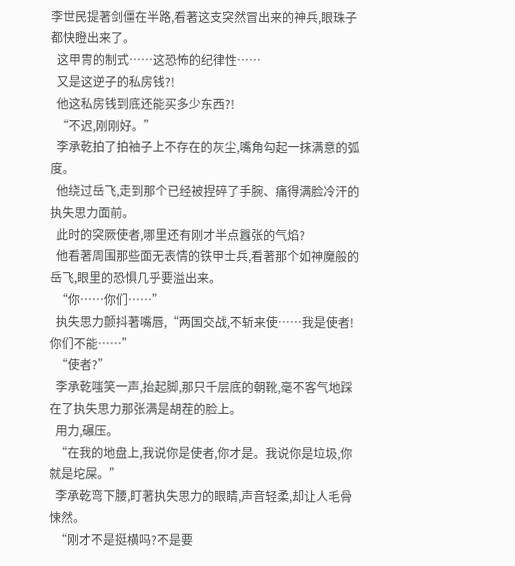李世民提著剑僵在半路,看著这支突然冒出来的神兵,眼珠子都快瞪出来了。
  这甲冑的制式……这恐怖的纪律性……
  又是这逆子的私房钱?!
  他这私房钱到底还能买多少东西?!
  “不迟,刚刚好。”
  李承乾拍了拍袖子上不存在的灰尘,嘴角勾起一抹满意的弧度。
  他绕过岳飞,走到那个已经被捏碎了手腕、痛得满脸冷汗的执失思力面前。
  此时的突厥使者,哪里还有刚才半点囂张的气焰?
  他看著周围那些面无表情的铁甲士兵,看著那个如神魔般的岳飞,眼里的恐惧几乎要溢出来。
  “你……你们……”
  执失思力颤抖著嘴唇,“两国交战,不斩来使……我是使者!你们不能……”
  “使者?”
  李承乾嗤笑一声,抬起脚,那只千层底的朝靴,毫不客气地踩在了执失思力那张满是胡茬的脸上。
  用力,碾压。
  “在我的地盘上,我说你是使者,你才是。我说你是垃圾,你就是坨屎。”
  李承乾弯下腰,盯著执失思力的眼睛,声音轻柔,却让人毛骨悚然。
  “刚才不是挺横吗?不是要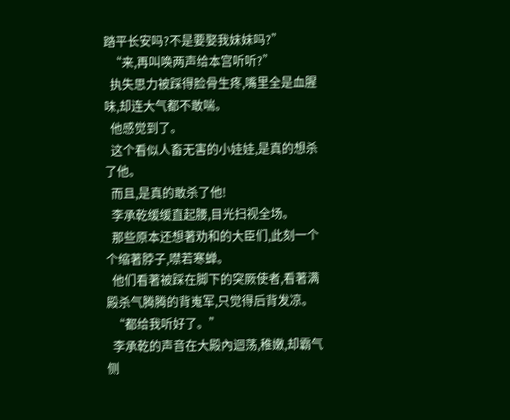踏平长安吗?不是要娶我妹妹吗?”
  “来,再叫唤两声给本宫听听?”
  执失思力被踩得脸骨生疼,嘴里全是血腥味,却连大气都不敢喘。
  他感觉到了。
  这个看似人畜无害的小娃娃,是真的想杀了他。
  而且,是真的敢杀了他!
  李承乾缓缓直起腰,目光扫视全场。
  那些原本还想著劝和的大臣们,此刻一个个缩著脖子,噤若寒蝉。
  他们看著被踩在脚下的突厥使者,看著满殿杀气腾腾的背嵬军,只觉得后背发凉。
  “都给我听好了。”
  李承乾的声音在大殿內迴荡,稚嫩,却霸气侧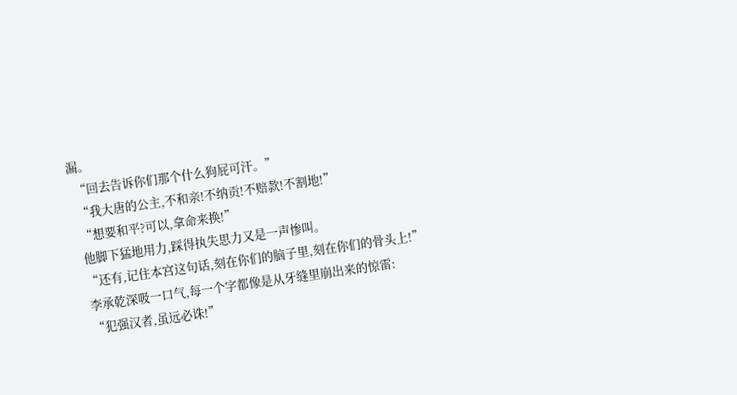漏。
  “回去告诉你们那个什么狗屁可汗。”
  “我大唐的公主,不和亲!不纳贡!不赔款!不割地!”
  “想要和平?可以,拿命来换!”
  他脚下猛地用力,踩得执失思力又是一声惨叫。
  “还有,记住本宫这句话,刻在你们的脑子里,刻在你们的骨头上!”
  李承乾深吸一口气,每一个字都像是从牙缝里崩出来的惊雷:
  “犯强汉者,虽远必诛!”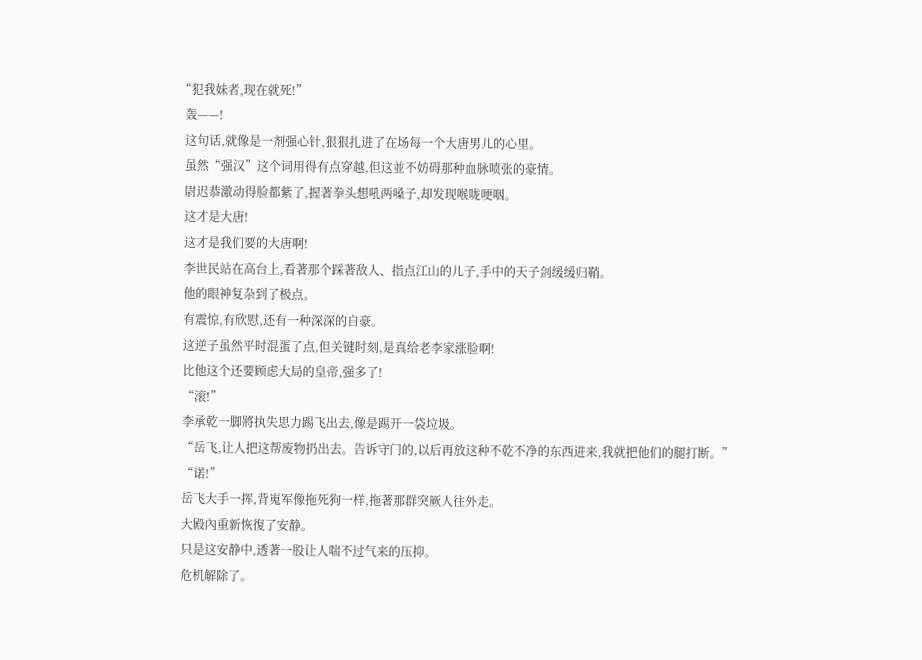“犯我妹者,现在就死!”
  轰——!
  这句话,就像是一剂强心针,狠狠扎进了在场每一个大唐男儿的心里。
  虽然“强汉”这个词用得有点穿越,但这並不妨碍那种血脉喷张的豪情。
  尉迟恭激动得脸都紫了,握著拳头想吼两嗓子,却发现喉咙哽咽。
  这才是大唐!
  这才是我们要的大唐啊!
  李世民站在高台上,看著那个踩著敌人、指点江山的儿子,手中的天子剑缓缓归鞘。
  他的眼神复杂到了极点。
  有震惊,有欣慰,还有一种深深的自豪。
  这逆子虽然平时混蛋了点,但关键时刻,是真给老李家涨脸啊!
  比他这个还要顾虑大局的皇帝,强多了!
  “滚!”
  李承乾一脚將执失思力踢飞出去,像是踢开一袋垃圾。
  “岳飞,让人把这帮废物扔出去。告诉守门的,以后再放这种不乾不净的东西进来,我就把他们的腿打断。”
  “诺!”
  岳飞大手一挥,背嵬军像拖死狗一样,拖著那群突厥人往外走。
  大殿內重新恢復了安静。
  只是这安静中,透著一股让人喘不过气来的压抑。
  危机解除了。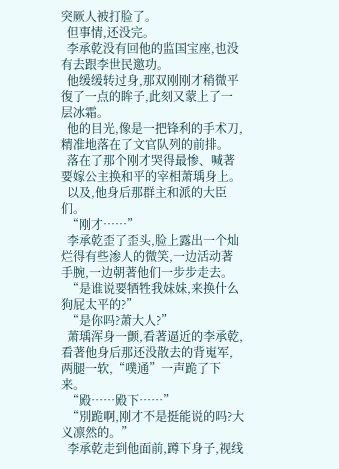突厥人被打脸了。
  但事情,还没完。
  李承乾没有回他的监国宝座,也没有去跟李世民邀功。
  他缓缓转过身,那双刚刚才稍微平復了一点的眸子,此刻又蒙上了一层冰霜。
  他的目光,像是一把锋利的手术刀,精准地落在了文官队列的前排。
  落在了那个刚才哭得最惨、喊著要嫁公主换和平的宰相萧瑀身上。
  以及,他身后那群主和派的大臣们。
  “刚才……”
  李承乾歪了歪头,脸上露出一个灿烂得有些渗人的微笑,一边活动著手腕,一边朝著他们一步步走去。
  “是谁说要牺牲我妹妹,来换什么狗屁太平的?”
  “是你吗?萧大人?”
  萧瑀浑身一颤,看著逼近的李承乾,看著他身后那还没散去的背嵬军,两腿一软,“噗通”一声跪了下来。
  “殿……殿下……”
  “別跪啊,刚才不是挺能说的吗?大义凛然的。”
  李承乾走到他面前,蹲下身子,视线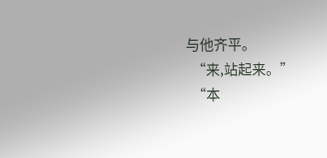与他齐平。
  “来,站起来。”
  “本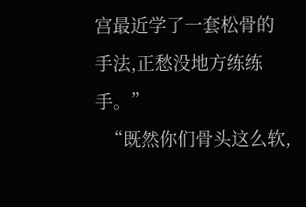宫最近学了一套松骨的手法,正愁没地方练练手。”
  “既然你们骨头这么软,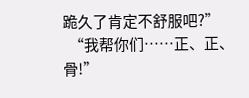跪久了肯定不舒服吧?”
  “我帮你们……正、正、骨!”